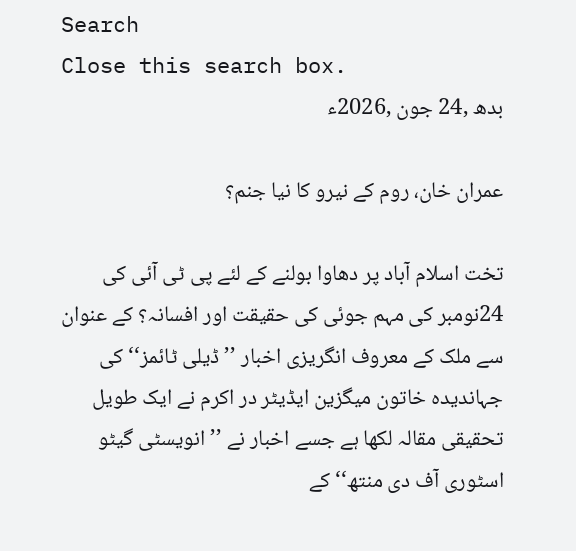Search
Close this search box.
بدھ ,24 جون ,2026ء

عمران خان، روم کے نیرو کا نیا جنم؟

تخت اسلام آباد پر دھاوا بولنے کے لئے پی ٹی آئی کی 24نومبر کی مہم جوئی کی حقیقت اور افسانہ؟ کے عنوان سے ملک کے معروف انگریزی اخبار ’’ڈیلی ٹائمز‘‘ کی جہاندیدہ خاتون میگزین ایڈیٹر در اکرم نے ایک طویل تحقیقی مقالہ لکھا ہے جسے اخبار نے ’’انویسٹی گیٹو اسٹوری آف دی منتھ‘‘کے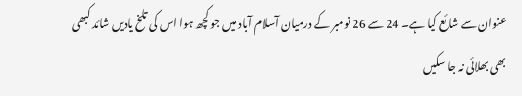عنوان سے شائع کیا ہے۔ 24 سے 26 نومبر کے درمیان آسلام آباد میں جو کچھ ہوا اس کی تلخ یادیں شائد کبھی بھی بھلائی نہ جا سکیں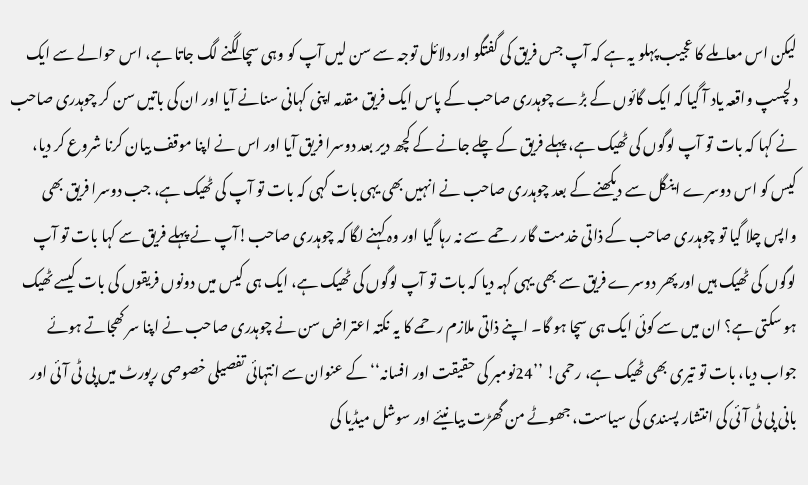لیکن اس معاملے کا عجیب پہلو یہ ہے کہ آپ جس فریق کی گفتگو اور دلائل توجہ سے سن لیں آپ کو وہی سچا لگنے لگ جاتا ہے، اس حوالے سے ایک دلچسپ واقعہ یاد آ گیا کہ ایک گائوں کے بڑے چوہدری صاحب کے پاس ایک فریق مقدمہ اپنی کہانی سنانے آیا اور ان کی باتیں سن کر چوہدری صاحب نے کہا کہ بات تو آپ لوگوں کی ٹھیک ہے، پہلے فریق کے چلے جانے کے کچھ دیر بعد دوسرا فریق آیا اور اس نے اپنا موقف بیان کرنا شروع کر دیا، کیس کو اس دوسرے اینگل سے دیکھنے کے بعد چوہدری صاحب نے انہیں بھی یہی بات کہی کہ بات تو آپ کی ٹھیک ہے، جب دوسرا فریق بھی واپس چلا گیا تو چوہدری صاحب کے ذاتی خدمت گار رحمے سے نہ رہا گیا اور وہ کہنے لگا کہ چوہدری صاحب!آپ نے پہلے فریق سے کہا بات تو آپ لوگوں کی ٹھیک ہیں اور پھر دوسرے فریق سے بھی یہی کہہ دیا کہ بات تو آپ لوگوں کی ٹھیک ہے، ایک ہی کیس میں دونوں فریقوں کی بات کیسے ٹھیک ہو سکتی ہے؟ ان میں سے کوئی ایک ہی سچا ہو گا۔ اپنے ذاتی ملازم رحمے کا یہ نکتہ اعتراض سن نے چوہدری صاحب نے اپنا سر کھجاتے ہوئے جواب دیا، بات تو تیری بھی ٹھیک ہے، رحمی! ’’24نومبر کی حقیقت اور افسانہ‘‘کے عنوان سے انتہائی تفصیلی خصوصی رپورٹ میں پی ٹی آئی اور بانی پی ٹی آئی کی انتشار پسندی کی سیاست، جھوٹے من گھڑت بیانیئے اور سوشل میڈیا کی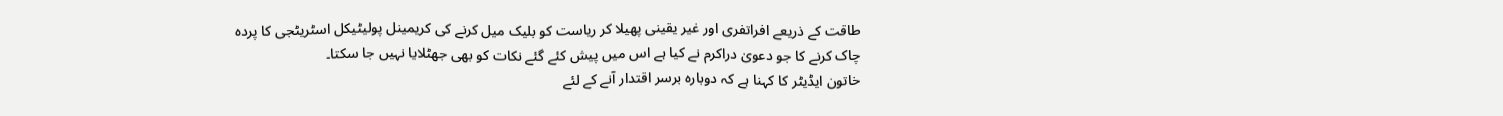طاقت کے ذریعے افراتفری اور غیر یقینی پھیلا کر ریاست کو بلیک میل کرنے کی کریمینل پولیٹیکل اسٹریٹجی کا پردہ چاک کرنے کا جو دعویٰ دراکرم نے کیا ہے اس میں پیش کئے گئے نکات کو بھی جھٹلایا نہیں جا سکتا۔
خاتون ایڈیٹر کا کہنا ہے کہ دوبارہ برسر اقتدار آنے کے لئے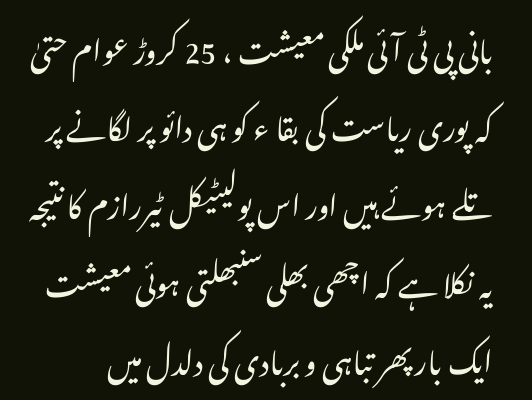بانی پی ٹی آئی ملکی معیشت ، 25 کروڑ عوام حتیٰ کہ پوری ریاست کی بقا ء کو ہی دائو پر لگانے پر تلے ہوئے ہیں اور اس پولیٹیکل ٹیررازم کا نتیجہ یہ نکلا ہے کہ اچھی بھلی سنبھلتی ہوئی معیشت ایک بار پھر تباہی و بربادی کی دلدل میں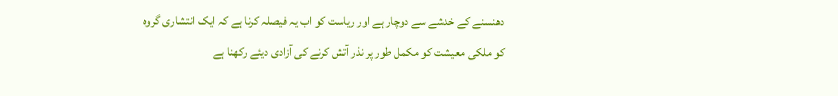دھنسنے کے خدشے سے دوچار ہے اور ریاست کو اب یہ فیصلہ کرنا ہے کہ ایک انتشاری گروہ کو ملکی معیشت کو مکمل طور پر نذر آتش کرنے کی آزادی دیئے رکھنا ہے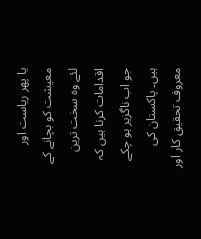یا پھر ریاست اور معیشت کو بچانے کے لئے وہ سخت ترین اقدامات کرنا ہیں کہ جو اب ناگزیر ہو چکے ہیں۔ پاکستان کی معروف تحقیق کار اور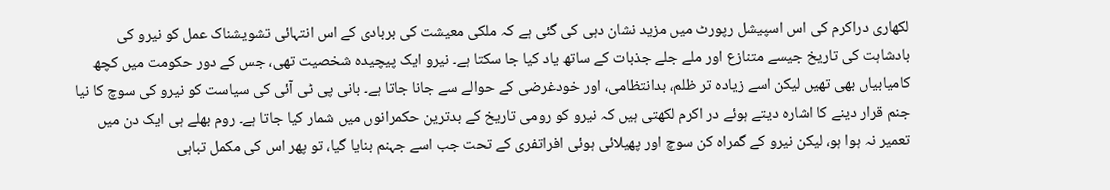لکھاری دراکرم کی اس اسپیشل رپورٹ میں مزید نشان دہی کی گئی ہے کہ ملکی معیشت کی بربادی کے اس انتہائی تشویشناک عمل کو نیرو کی بادشاہت کی تاریخ جیسے متنازع اور ملے جلے جذبات کے ساتھ یاد کیا جا سکتا ہے۔ نیرو ایک پیچیدہ شخصیت تھی، جس کے دور حکومت میں کچھ کامیابیاں بھی تھیں لیکن اسے زیادہ تر ظلم، بدانتظامی، اور خودغرضی کے حوالے سے جانا جاتا ہے۔ بانی پی ٹی آئی کی سیاست کو نیرو کی سوچ کا نیا جنم قرار دینے کا اشارہ دیتے ہوئے در اکرم لکھتی ہیں کہ نیرو کو رومی تاریخ کے بدترین حکمرانوں میں شمار کیا جاتا ہے۔ روم بھلے ہی ایک دن میں تعمیر نہ ہوا ہو، لیکن نیرو کے گمراہ کن سوچ اور پھیلائی ہوئی افراتفری کے تحت جب اسے جہنم بنایا گیا، تو پھر اس کی مکمل تباہی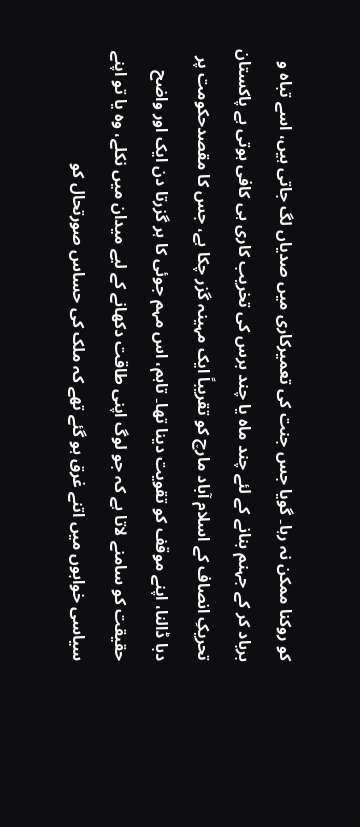کو روکنا ممکن نہ رہا۔ گویا جس جنت کی تعمیرکاری میں صدیاں لگ جاتی ہیں، اسے تباہ و برباد کر کے جہنم بنانے کے لئے چند ماہ یا چند برس کی تخریب کاری ہی کافی ہوتی ہے پاکستان تحریکِ انصاف کے اسلام آباد مارچ کو تقریباً ایک مہینہ گزر چکا ہے، جس کا مقصدحکومت پر دبا ڈالنا، اپنے موقف کو تقویت دینا تھا۔ تاہم، اس مہم جوئی کا ہر گزرتا دن ایک اور واضح حقیقت کو سامنے لاتا ہے کہ جو لوگ اپنی طاقت دکھانے کے لیے میدان میں نکلے، وہ یا تو اپنے سیاسی خوابوں میں اتنے غرق ہو گئے تھے کہ ملک کی حساس صورتحال کو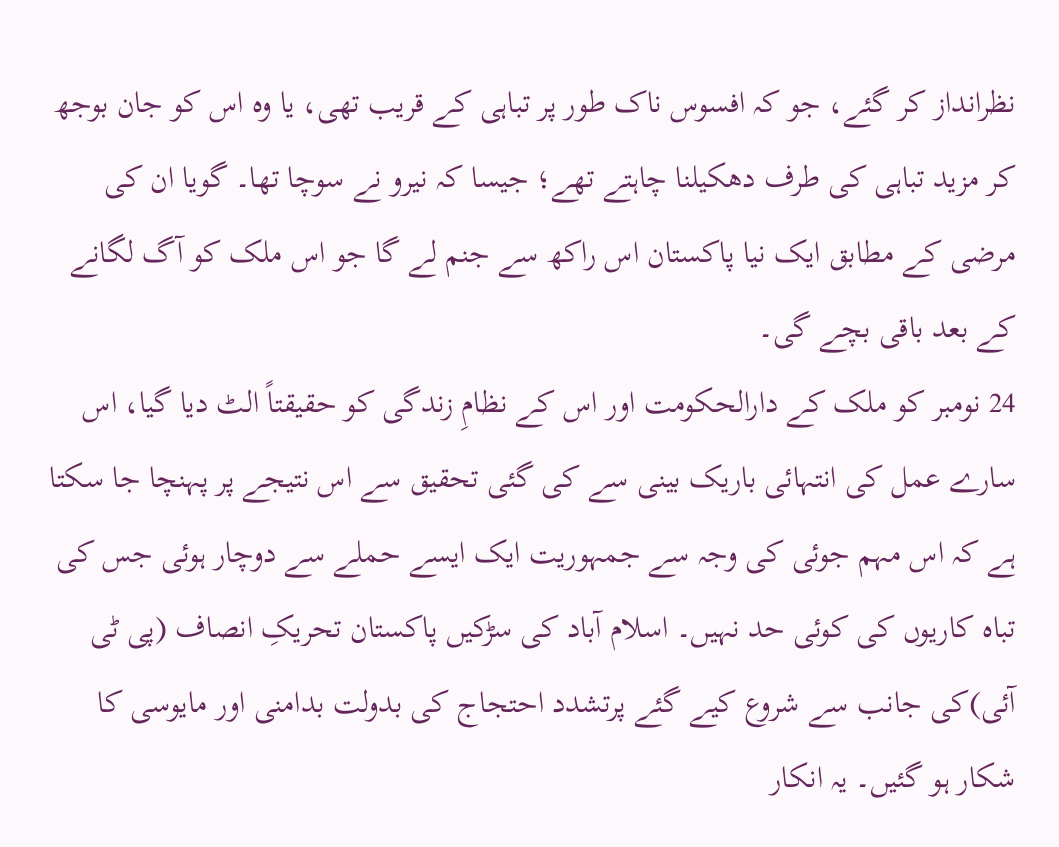نظرانداز کر گئے، جو کہ افسوس ناک طور پر تباہی کے قریب تھی، یا وہ اس کو جان بوجھ کر مزید تباہی کی طرف دھکیلنا چاہتے تھے؛ جیسا کہ نیرو نے سوچا تھا۔ گویا ان کی مرضی کے مطابق ایک نیا پاکستان اس راکھ سے جنم لے گا جو اس ملک کو آگ لگانے کے بعد باقی بچے گی۔
24 نومبر کو ملک کے دارالحکومت اور اس کے نظامِ زندگی کو حقیقتاً الٹ دیا گیا، اس سارے عمل کی انتہائی باریک بینی سے کی گئی تحقیق سے اس نتیجے پر پہنچا جا سکتا ہے کہ اس مہم جوئی کی وجہ سے جمہوریت ایک ایسے حملے سے دوچار ہوئی جس کی تباہ کاریوں کی کوئی حد نہیں۔ اسلام آباد کی سڑکیں پاکستان تحریکِ انصاف (پی ٹی آئی)کی جانب سے شروع کیے گئے پرتشدد احتجاج کی بدولت بدامنی اور مایوسی کا شکار ہو گئیں۔ یہ انکار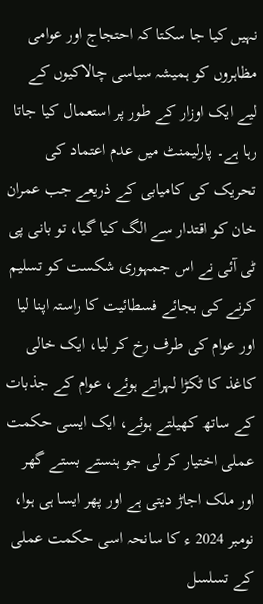نہیں کیا جا سکتا کہ احتجاج اور عوامی مظاہروں کو ہمیشہ سیاسی چالاکیوں کے لیے ایک اوزار کے طور پر استعمال کیا جاتا رہا ہے۔ پارلیمنٹ میں عدم اعتماد کی تحریک کی کامیابی کے ذریعے جب عمران خان کو اقتدار سے الگ کیا گیا، تو بانی پی ٹی آئی نے اس جمہوری شکست کو تسلیم کرنے کی بجائے فسطائیت کا راستہ اپنا لیا اور عوام کی طرف رخ کر لیا، ایک خالی کاغذ کا ٹکڑا لہراتے ہوئے، عوام کے جذبات کے ساتھ کھیلتے ہوئے، ایک ایسی حکمت عملی اختیار کر لی جو ہنستے بستے گھر اور ملک اجاڑ دیتی ہے اور پھر ایسا ہی ہوا، نومبر 2024 ء کا سانحہ اسی حکمت عملی کے تسلسل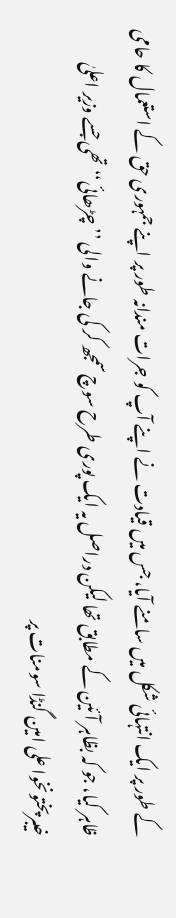کے طور پر ایک انتہائی شکل میں سامنے آیا، جس میں قیادت نے اپنے آپ کو جرات مندانہ طور پر اپنے جمہوری حق کے استعمال کا حامی ظاہر کیا، جو کہ بظاہر آئین کے مطابق تھا لیکن دراصل یہ ایک پوری طرح سوچ سمجھ کر کی جانے والی ’’چڑھائی‘‘تھی جسے وزیر اعلیٰ خیبرپختونخوا علی امین گنڈا سومنات پر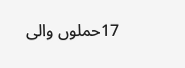17حملوں والی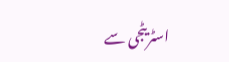اسٹریٹجی سے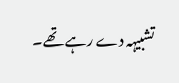تشبیہہ دے رہے تھے۔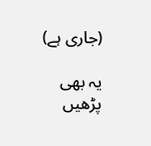(جاری ہے)

یہ بھی پڑھیں